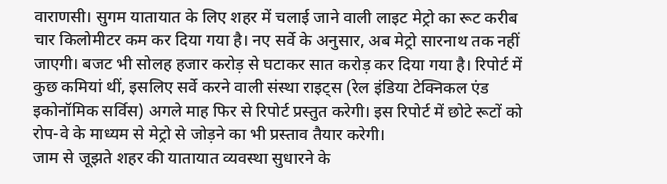वाराणसी। सुगम यातायात के लिए शहर में चलाई जाने वाली लाइट मेट्रो का रूट करीब चार किलोमीटर कम कर दिया गया है। नए सर्वे के अनुसार, अब मेट्रो सारनाथ तक नहीं जाएगी। बजट भी सोलह हजार करोड़ से घटाकर सात करोड़ कर दिया गया है। रिपोर्ट में कुछ कमियां थीं, इसलिए सर्वे करने वाली संस्था राइट्स (रेल इंडिया टेक्निकल एंड इकोनॉमिक सर्विस) अगले माह फिर से रिपोर्ट प्रस्तुत करेगी। इस रिपोर्ट में छोटे रूटों को रोप-वे के माध्यम से मेट्रो से जोड़ने का भी प्रस्ताव तैयार करेगी।
जाम से जूझते शहर की यातायात व्यवस्था सुधारने के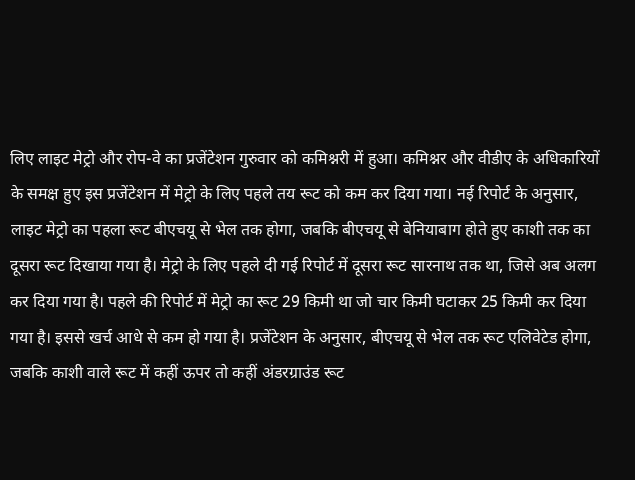लिए लाइट मेट्रो और रोप-वे का प्रजेंटेशन गुरुवार को कमिश्नरी में हुआ। कमिश्नर और वीडीए के अधिकारियों के समक्ष हुए इस प्रजेंटेशन में मेट्रो के लिए पहले तय रूट को कम कर दिया गया। नई रिपोर्ट के अनुसार, लाइट मेट्रो का पहला रूट बीएचयू से भेल तक होगा, जबकि बीएचयू से बेनियाबाग होते हुए काशी तक का दूसरा रूट दिखाया गया है। मेट्रो के लिए पहले दी गई रिपोर्ट में दूसरा रूट सारनाथ तक था, जिसे अब अलग कर दिया गया है। पहले की रिपोर्ट में मेट्रो का रूट 29 किमी था जो चार किमी घटाकर 25 किमी कर दिया गया है। इससे खर्च आधे से कम हो गया है। प्रजेंटेशन के अनुसार, बीएचयू से भेल तक रूट एलिवेटेड होगा, जबकि काशी वाले रूट में कहीं ऊपर तो कहीं अंडरग्राउंड रूट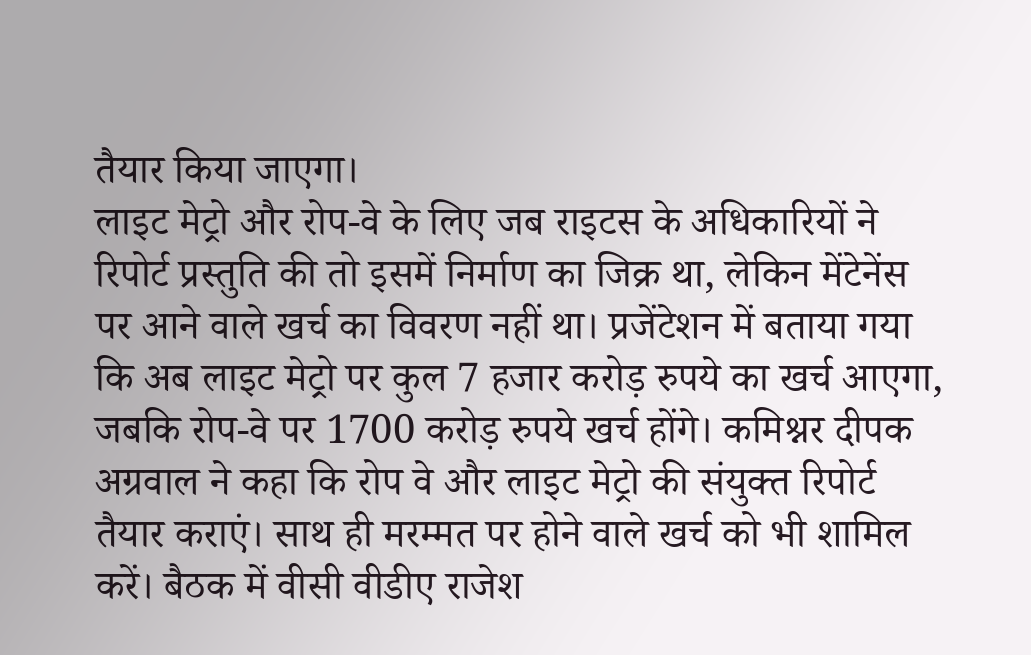तैयार किया जाएगा।
लाइट मेट्रो और रोप-वे के लिए जब राइटस के अधिकारियों ने रिपोर्ट प्रस्तुति की तो इसमें निर्माण का जिक्र था, लेकिन मेंटेनेंस पर आने वाले खर्च का विवरण नहीं था। प्रजेंटेशन में बताया गया कि अब लाइट मेट्रो पर कुल 7 हजार करोड़ रुपये का खर्च आएगा, जबकि रोप-वे पर 1700 करोड़ रुपये खर्च होंगे। कमिश्नर दीपक अग्रवाल ने कहा कि रोप वे और लाइट मेट्रो की संयुक्त रिपोर्ट तैयार कराएं। साथ ही मरम्मत पर होने वाले खर्च को भी शामिल करें। बैठक में वीसी वीडीए राजेश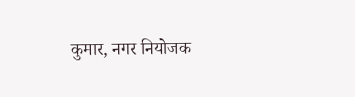कुमार, नगर नियोजक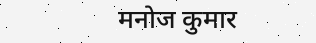मनोज कुमार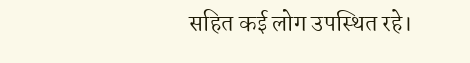सहित कई लोग उपस्थित रहे।